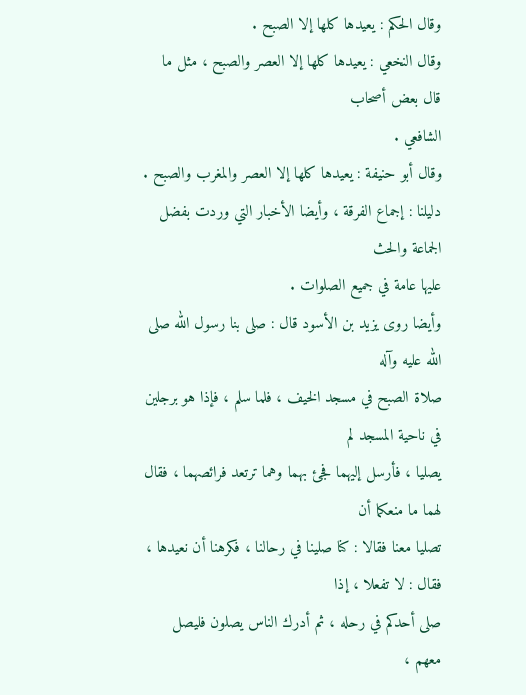وقال الحكم : يعيدها كلها إلا الصبح .
وقال النخعي : يعيدها كلها إلا العصر والصبح ، مثل ما قال بعض أصحاب
الشافعي .
وقال أبو حنيفة : يعيدها كلها إلا العصر والمغرب والصبح .
دليلنا : إجماع الفرقة ، وأيضا الأخبار التي وردت بفضل الجماعة والحث
عليها عامة في جميع الصلوات .
وأيضا روى يزيد بن الأسود قال : صلى بنا رسول الله صلى الله عليه وآله
صلاة الصبح في مسجد الخيف ، فلما سلم ، فإذا هو برجلين في ناحية المسجد لم
يصليا ، فأرسل إليهما فجئ بهما وهما ترتعد فرائصهما ، فقال لهما ما منعكما أن
تصليا معنا فقالا : كنا صلينا في رحالنا ، فكرهنا أن نعيدها ، فقال : لا تفعلا ، إذا
صلى أحدكم في رحله ، ثم أدرك الناس يصلون فليصل معهم ،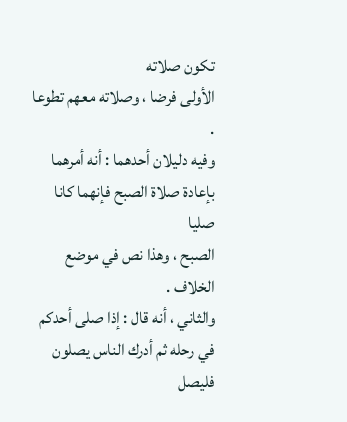تكون صلاته
الأولى فرضا ، وصلاته معهم تطوعا .
وفيه دليلان أحدهما : أنه أمرهما بإعادة صلاة الصبح فإنهما كانا صليا
الصبح ، وهذا نص في موضع الخلاف .
والثاني ، أنه قال : إذا صلى أحدكم في رحله ثم أدرك الناس يصلون فليصل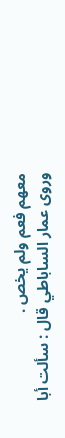معهم فعم ولم يخص .
وروى عمار الساباطي قال : سألت أبا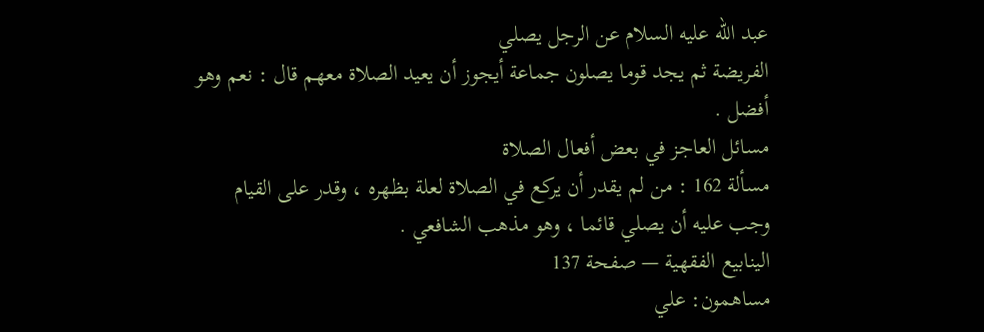عبد الله عليه السلام عن الرجل يصلي
الفريضة ثم يجد قوما يصلون جماعة أيجوز أن يعيد الصلاة معهم قال : نعم وهو
أفضل .
مسائل العاجز في بعض أفعال الصلاة
مسألة 162 : من لم يقدر أن يركع في الصلاة لعلة بظهره ، وقدر على القيام
وجب عليه أن يصلي قائما ، وهو مذهب الشافعي .
الينابيع الفقهية — صفحة 137
مساهمون: علي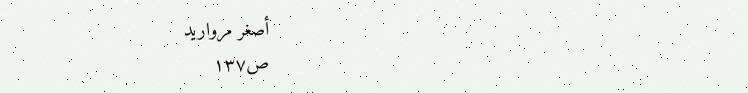أصغر مرواريد
ص١٣٧